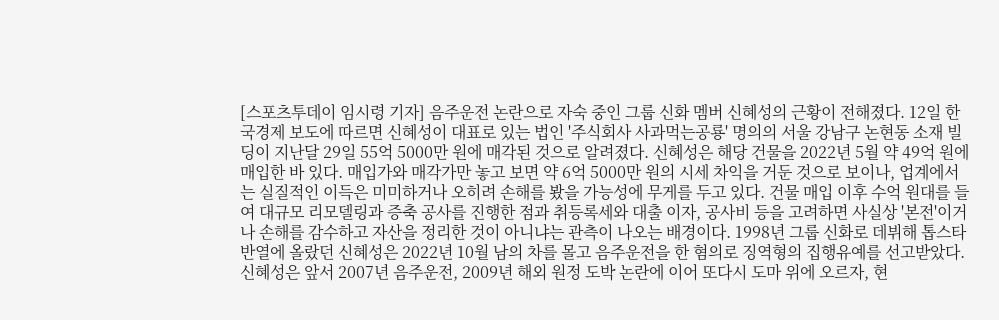[스포츠투데이 임시령 기자] 음주운전 논란으로 자숙 중인 그룹 신화 멤버 신혜성의 근황이 전해졌다. 12일 한국경제 보도에 따르면 신혜성이 대표로 있는 법인 '주식회사 사과먹는공룡' 명의의 서울 강남구 논현동 소재 빌딩이 지난달 29일 55억 5000만 원에 매각된 것으로 알려졌다. 신혜성은 해당 건물을 2022년 5월 약 49억 원에 매입한 바 있다. 매입가와 매각가만 놓고 보면 약 6억 5000만 원의 시세 차익을 거둔 것으로 보이나, 업계에서는 실질적인 이득은 미미하거나 오히려 손해를 봤을 가능성에 무게를 두고 있다. 건물 매입 이후 수억 원대를 들여 대규모 리모델링과 증축 공사를 진행한 점과 취등록세와 대출 이자, 공사비 등을 고려하면 사실상 '본전'이거나 손해를 감수하고 자산을 정리한 것이 아니냐는 관측이 나오는 배경이다. 1998년 그룹 신화로 데뷔해 톱스타 반열에 올랐던 신혜성은 2022년 10월 남의 차를 몰고 음주운전을 한 혐의로 징역형의 집행유예를 선고받았다. 신혜성은 앞서 2007년 음주운전, 2009년 해외 원정 도박 논란에 이어 또다시 도마 위에 오르자, 현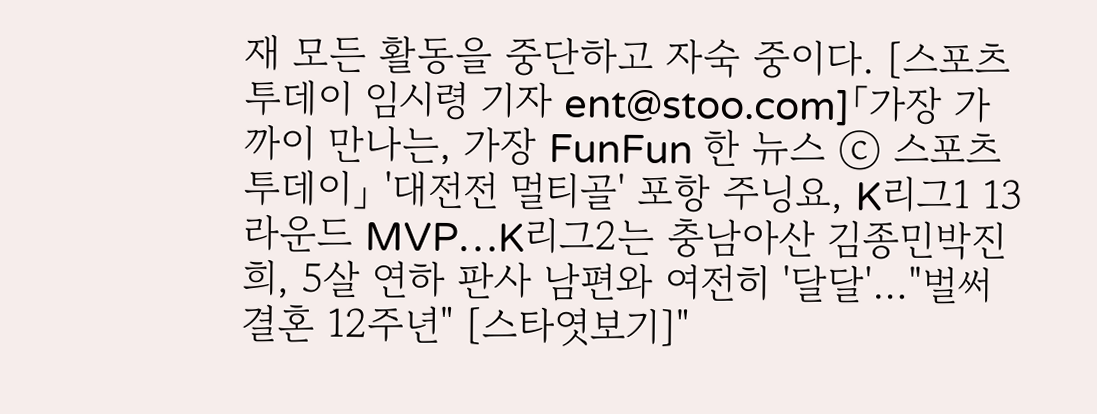재 모든 활동을 중단하고 자숙 중이다. [스포츠투데이 임시령 기자 ent@stoo.com]「가장 가까이 만나는, 가장 FunFun 한 뉴스 ⓒ 스포츠투데이」 '대전전 멀티골' 포항 주닝요, K리그1 13라운드 MVP…K리그2는 충남아산 김종민박진희, 5살 연하 판사 남편와 여전히 '달달'…"벌써 결혼 12주년" [스타엿보기]"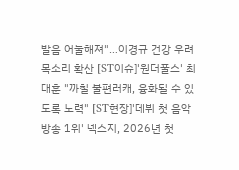발음 어눌해져"…이경규 건강 우려 목소리 확산 [ST이슈]'원더풀스' 최대훈 "까칠 불편러캐, 융화될 수 있도록 노력" [ST현장]'데뷔 첫 음악방송 1위' 넥스지, 2026년 첫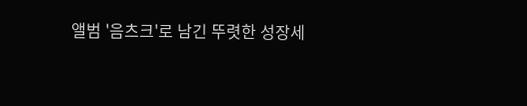앨범 '음츠크'로 남긴 뚜렷한 성장세